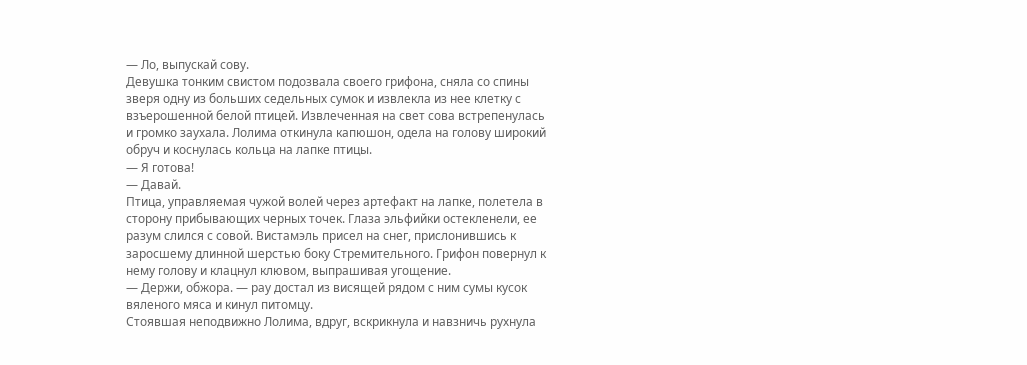— Ло, выпускай сову.
Девушка тонким свистом подозвала своего грифона, сняла со спины зверя одну из больших седельных сумок и извлекла из нее клетку с взъерошенной белой птицей. Извлеченная на свет сова встрепенулась и громко заухала. Лолима откинула капюшон, одела на голову широкий обруч и коснулась кольца на лапке птицы.
— Я готова!
— Давай.
Птица, управляемая чужой волей через артефакт на лапке, полетела в сторону прибывающих черных точек. Глаза эльфийки остекленели, ее разум слился с совой. Вистамэль присел на снег, прислонившись к заросшему длинной шерстью боку Стремительного. Грифон повернул к нему голову и клацнул клювом, выпрашивая угощение.
— Держи, обжора. — рау достал из висящей рядом с ним сумы кусок вяленого мяса и кинул питомцу.
Стоявшая неподвижно Лолима, вдруг, вскрикнула и навзничь рухнула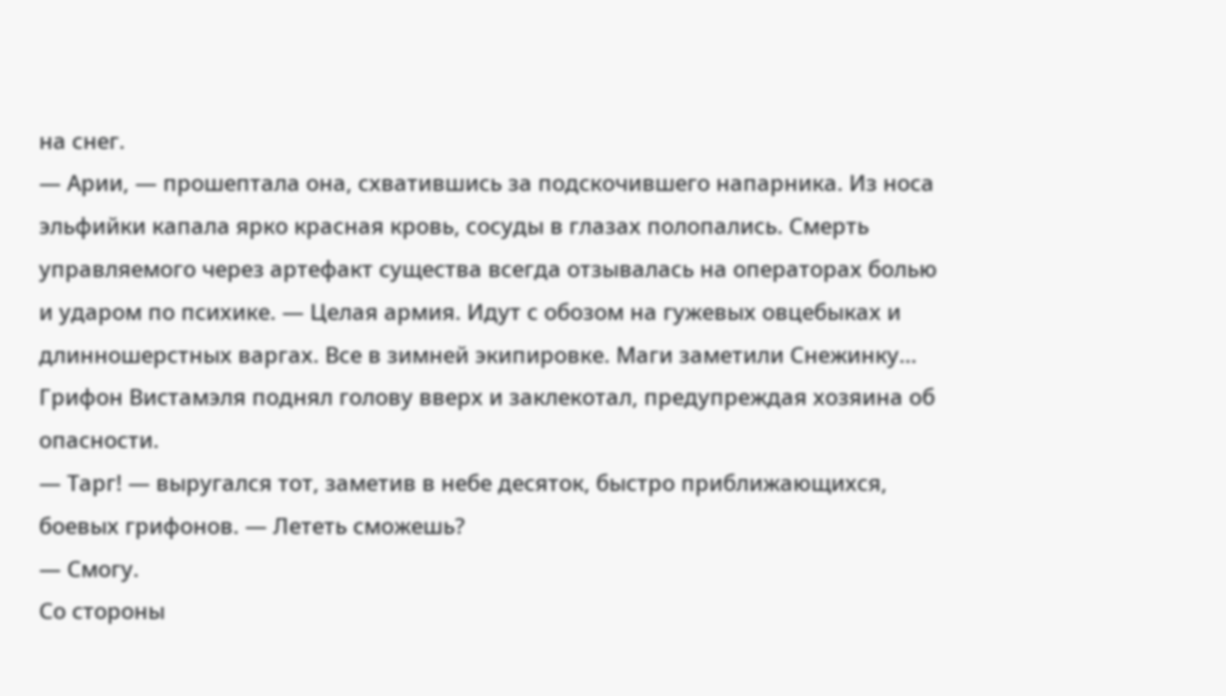на снег.
— Арии, — прошептала она, схватившись за подскочившего напарника. Из носа эльфийки капала ярко красная кровь, сосуды в глазах полопались. Смерть управляемого через артефакт существа всегда отзывалась на операторах болью и ударом по психике. — Целая армия. Идут с обозом на гужевых овцебыках и длинношерстных варгах. Все в зимней экипировке. Маги заметили Снежинку…
Грифон Вистамэля поднял голову вверх и заклекотал, предупреждая хозяина об опасности.
— Тарг! — выругался тот, заметив в небе десяток, быстро приближающихся, боевых грифонов. — Лететь сможешь?
— Смогу.
Со стороны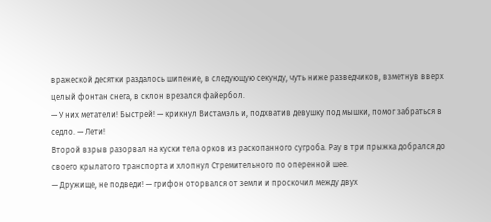вражеской десятки раздалось шипение, в следующую секунду, чуть ниже разведчиков, взметнув вверх целый фонтан снега, в склон врезался файербол.
— У них метатели! Быстрей! — крикнул Вистамэль и, подхватив девушку под мышки, помог забраться в седло. — Лети!
Второй взрыв разорвал на куски тела орков из раскопанного сугроба. Рау в три прыжка добрался до своего крылатого транспорта и хлопнул Стремительного по оперенной шее.
— Дружище, не подведи! — грифон оторвался от земли и проскочил между двух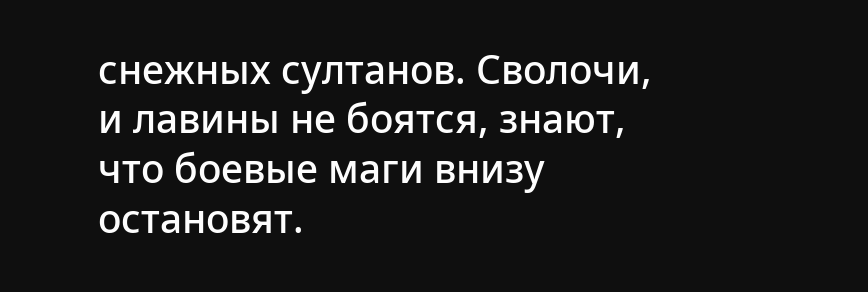снежных султанов. Сволочи, и лавины не боятся, знают, что боевые маги внизу остановят.